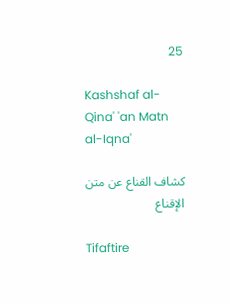25

Kashshaf al-Qina' 'an Matn al-Iqna'

كشاف القناع عن متن الإقناع

Tifaftire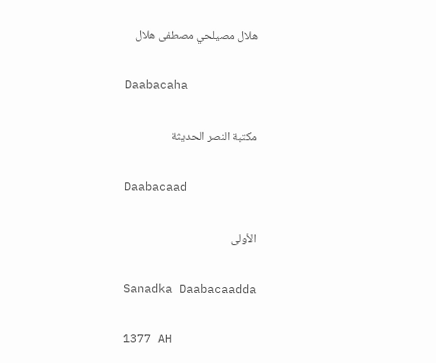هلال مصيلحي مصطفى هلال

Daabacaha

مكتبة النصر الحديثة

Daabacaad

الأولى

Sanadka Daabacaadda

1377 AH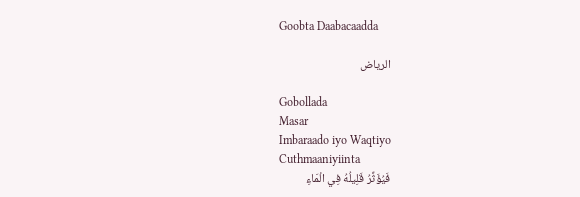Goobta Daabacaadda

الرياض

Gobollada
Masar
Imbaraado iyo Waqtiyo
Cuthmaaniyiinta
فَيُؤَثِّرُ قَلِيلُهُ فِي الْمَاءِ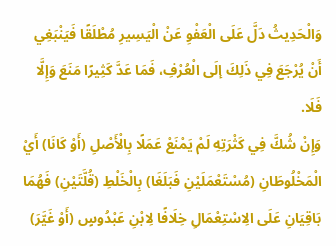وَالْحَدِيثُ دَلَّ عَلَى الْعَفْوِ عَنْ الْيَسِيرِ مُطْلَقًا فَيَنْبَغِي أَنْ يُرْجَعَ فِي ذَلِكَ إلَى الْعُرْفِ، فَمَا عَدَّ كَثِيرًا مَنَعَ وَإِلَّا فَلَا.
وَإِنْ شُكَّ فِي كَثْرَتِهِ لَمْ يَمْنَعْ عَمَلًا بِالْأَصْلِ (أَوْ كَانَا) أَيْ الْمَخْلُوطَانِ (مُسْتَعْمَلَيْنِ فَبَلَغَا) بِالْخَلْطِ (قُلَّتَيْنِ) فَهُمَا بَاقِيَانِ عَلَى الِاسْتِعْمَالِ خِلَافًا لِابْنِ عَبْدُوسٍ (أَوْ غَيَّرَ)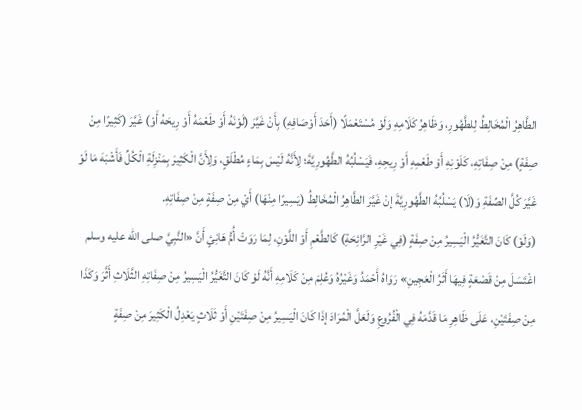الطَّاهِرُ الْمُخَالِطُ لِلطَّهُورِ، وَظَاهِرُ كَلَامِهِ وَلَوْ مُسْتَعْمَلًا (أَحَدَ أَوْصَافِهِ) بِأَنْ غَيَّرَ (لَوْنَهُ أَوْ طَعْمَهُ أَوْ رِيحَهُ أَوْ) غَيَّرَ (كَثِيرًا مِنْ صِفَةٍ) مِنْ صِفَاتِهِ، كَلَوْنِهِ أَوْ طَعْمِهِ أَوْ رِيحِهِ، فَيَسْلُبُهُ الطَّهُورِيَّةَ؛ لِأَنَّهُ لَيْسَ بِمَاءٍ مُطْلَقٍ، وَلِأَنَّ الْكَثِيرَ بِمَنْزِلَةِ الْكُلِّ فَأَشْبَهَ مَا لَوْ غَيَّرَ كُلَّ الصِّفَةِ وَ(لَا) يَسْلُبُهُ الطَّهُورِيَّةَ إنْ غَيَّرَ الطَّاهِرُ الْمُخَالِطُ (يَسِيرًا مِنْهَا) أَيْ مِنْ صِفَةٍ مِنْ صِفَاتِهِ.
(وَلَوْ) كَانَ التَّغَيُّرُ الْيَسِيرُ مِنْ صِفَةٍ (فِي غَيْرِ الرَّائِحَةِ) كَالطَّعْمِ أَوْ اللَّوْنِ، لِمَا رَوَتْ أُمُّ هَانِئٍ أَنَّ «النَّبِيَّ صلى الله عليه وسلم اغْتَسَلَ مِنْ قَصْعَةٍ فِيهَا أَثَرُ الْعَجِينِ» رَوَاهُ أَحْمَدُ وَغَيْرُهُ وَعُلِمَ مِنْ كَلَامِهِ أَنَّهُ لَوْ كَانَ التَّغَيُّرُ الْيَسِيرُ مِنْ صِفَاتِهِ الثَّلَاثِ أَثَّرَ وَكَذَا مِنْ صِفَتَيْنِ، عَلَى ظَاهِرِ مَا قَدَّمَهُ فِي الْفُرُوعِ وَلَعَلَّ الْمُرَادَ إذَا كَانَ الْيَسِيرُ مِنْ صِفَتَيْنِ أَوْ ثَلَاثٍ يَعْدِلُ الْكَثِيرَ مِنْ صِفَةٍ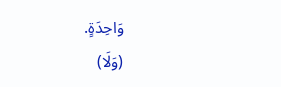وَاحِدَةٍ.
(وَلَا)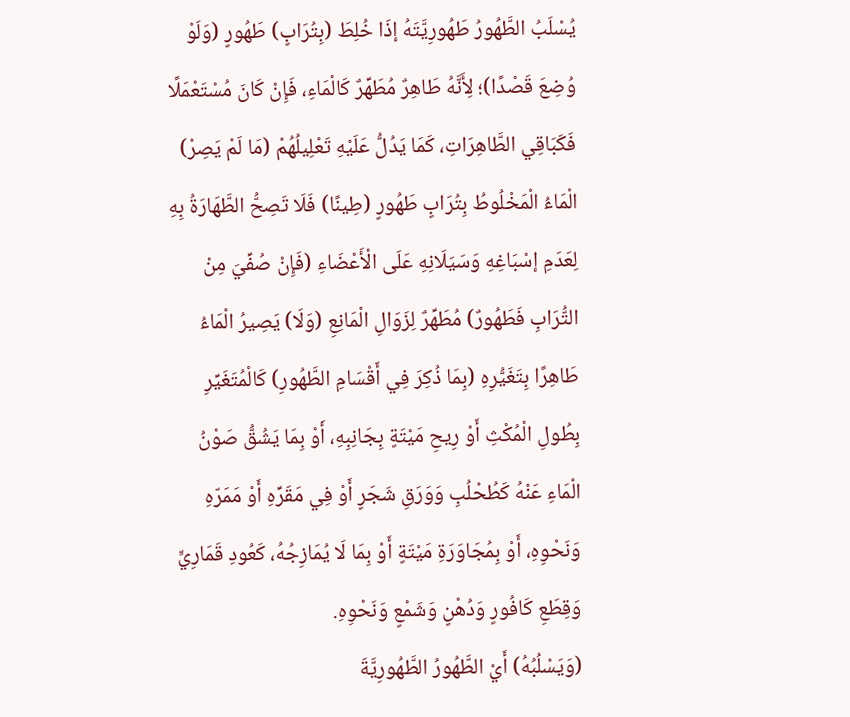يُسْلَبُ الطَّهُورُ طَهُورِيَّتَهُ إذَا خُلِطَ (بِتُرَابٍ) طَهُورٍ (وَلَوْ وُضِعَ قَصْدًا)؛ لِأَنَّهُ طَاهِرٌ مُطَهِّرٌ كَالْمَاءِ، فَإِنْ كَانَ مُسْتَعْمَلًا فَكَبَاقِي الطَّاهِرَاتِ، كَمَا يَدُلُّ عَلَيْهِ تَعْلِيلُهُمْ (مَا لَمْ يَصِرْ) الْمَاءُ الْمَخْلُوطُ بِتُرَابٍ طَهُورٍ (طِينًا) فَلَا تَصِحُّ الطَّهَارَةُ بِهِ لِعَدَمِ إسْبَاغِهِ وَسَيَلَانِهِ عَلَى الْأَعْضَاءِ (فَإِنْ صُفِّيَ مِنْ التُّرَابِ فَطَهُورٌ) مُطَهِّرٌ لِزَوَالِ الْمَانِعِ (وَلَا) يَصِيرُ الْمَاءُ طَاهِرًا بِتَغَيُّرِهِ (بِمَا ذُكِرَ فِي أَقْسَامِ الطَّهُورِ) كَالْمُتَغَيِّرِ بِطُولِ الْمُكْثِ أَوْ رِيحِ مَيْتَةٍ بِجَانِبِهِ، أَوْ بِمَا يَشُقُّ صَوْنُ الْمَاءِ عَنْهُ كَطُحْلُبِ وَوَرَقِ شَجَرٍ أَوْ فِي مَقَرِّهِ أَوْ مَمَرّهِ وَنَحْوِهِ، أَوْ بِمُجَاوَرَةِ مَيْتَةٍ أَوْ بِمَا لَا يُمَازِجُهُ، كَعُودِ قَمَارِيٍّ وَقِطَعِ كَافُورٍ وَدُهْنٍ وَشَمْعٍ وَنَحْوِهِ.
(وَيَسْلُبُهُ) أَيْ الطَّهُورُ الطَّهُورِيَّةَ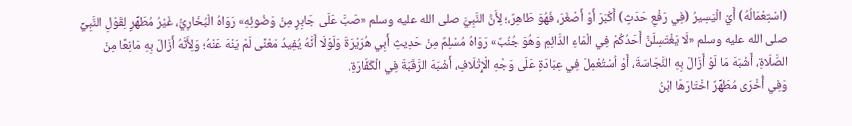(اسْتِعْمَالُهُ) أَيْ الْيَسِيرُ (فِي رَفْعِ حَدَثٍ) أَكْبَرَ أَوْ أَصْغَرَ، فَهُوَ طَاهِرٌ،؛ لِأَنَّ النَّبِيَّ صلى الله عليه وسلم «صَبَّ عَلَى جَابِرٍ مِنْ وَضُوئِهِ» رَوَاهُ الْبُخَارِيُّ، غَيْرُ مُطَهِّرٍ لِقَوْلِ النَّبِيِّ صلى الله عليه وسلم «لَا يَغْتَسِلَنَّ أَحَدُكُمْ فِي الْمَاءِ الدَّائِمِ وَهُوَ جُنُبٌ» رَوَاهُ مُسْلِمٌ مِنْ حَدِيثِ أَبِي هُرَيْرَةَ وَلَوْلَا أَنَّهُ يُفِيدُ مَعْنًى لَمْ يَنْهَ عَنْهُ؛ وَلِأَنَّهُ أَزَالَ بِهِ مَانِعًا مِنْ الصَّلَاةِ، أَشْبَهَ مَا لَوْ أَزَالَ بِهِ النَّجَاسَةَ، أَوْ اُسْتُعْمِلَ فِي عِبَادَةٍ عَلَى وَجْهِ الْإِتْلَافِ، أَشْبَهَ الرَّقَبَةَ فِي الْكَفَّارَةِ.
وَفِي أُخْرَى مُطَهِّرٌ اخْتَارَهَا ابْنُ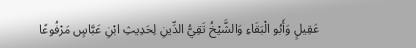عَقِيلٍ وَأَبُو الْبَقَاءِ وَالشَّيْخُ تَقِيُّ الدِّينِ لِحَدِيثِ ابْنِ عَبَّاسٍ مَرْفُوعًا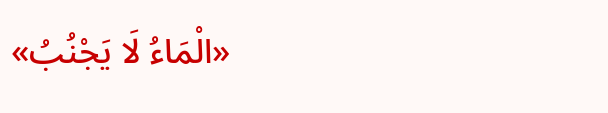«الْمَاءُ لَا يَجْنُبُ»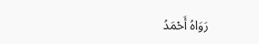رَوَاهُ أَحْمَدُ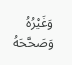وَغَيْرُهُ وَصَحَّحَهُ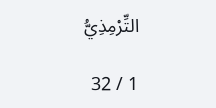التِّرْمِذِيُّ

1 / 32